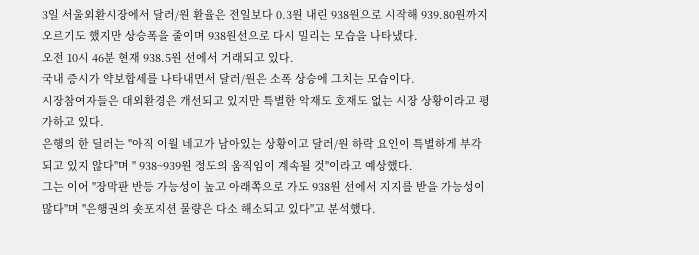3일 서울외환시장에서 달러/원 환율은 전일보다 0.3원 내린 938원으로 시작해 939.80원까지 오르기도 했지만 상승폭을 줄이며 938원선으로 다시 밀리는 모습을 나타냈다.
오전 10시 46분 현재 938.5원 선에서 거래되고 있다.
국내 증시가 약보합세를 나타내면서 달러/원은 소폭 상승에 그치는 모습이다.
시장참여자들은 대외환경은 개선되고 있지만 특별한 악재도 호재도 없는 시장 상황이라고 평가하고 있다.
은행의 한 딜러는 "아직 이월 네고가 남아있는 상황이고 달러/원 하락 요인이 특별하게 부각되고 있지 않다"며 " 938~939원 정도의 움직임이 계속될 것"이라고 예상했다.
그는 이어 "장막판 반등 가능성이 높고 아래쪽으로 가도 938원 선에서 지지를 받을 가능성이 많다"며 "은행권의 숏포지션 물량은 다소 해소되고 있다"고 분석했다.